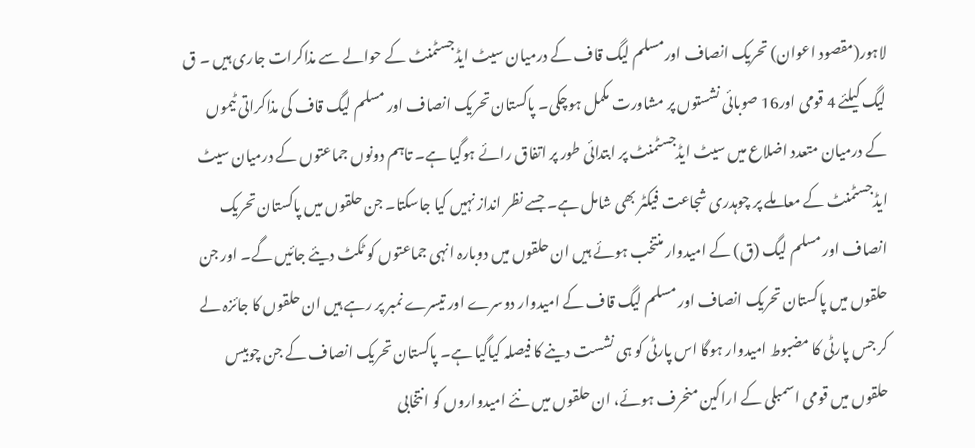لاہور(مقصود اعوان) تحریک انصاف اورمسلم لیگ قاف کے درمیان سیٹ ایڈجسٹمنٹ کے حوالے سے مذاکرات جاری ہیں ۔ ق لیگ کیلئے 4 قومی اور16 صوبائی نشستوں پر مشاورت مکمل ہوچکی۔ پاکستان تحریک انصاف اور مسلم لیگ قاف کی مذاکراتی ٹیموں کے درمیان متعدد اضلاع میں سیٹ ایڈجسٹمنٹ پر ابتدائی طور پر اتفاق رائے ہوگیا ہے۔ تاہم دونوں جماعتوں کے درمیان سیٹ ایڈجسٹمنٹ کے معاملے پر چوہدری شجاعت فیکٹر بھی شامل ہے۔ جسے نظر انداز نہیں کیا جاسکتا۔ جن حلقوں میں پاکستان تحریک انصاف اور مسلم لیگ (ق) کے امیدوار منتخب ہوئے ہیں ان حلقوں میں دوبارہ انہی جماعتوں کو ٹکٹ دیئے جائیں گے۔ اور جن حلقوں میں پاکستان تحریک انصاف اور مسلم لیگ قاف کے امیدوار دوسرے اور تیسرے نمبر پر رہے ہیں ان حلقوں کا جائزہ لے کر جس پارٹی کا مضبوط امیدوار ہوگا اس پارٹی کو ہی نشست دینے کا فیصلہ کیاگیا ہے۔ پاکستان تحریک انصاف کے جن چوبیس حلقوں میں قومی اسمبلی کے اراکین منحرف ہوئے، ان حلقوں میں نئے امیدواروں کو انتخابی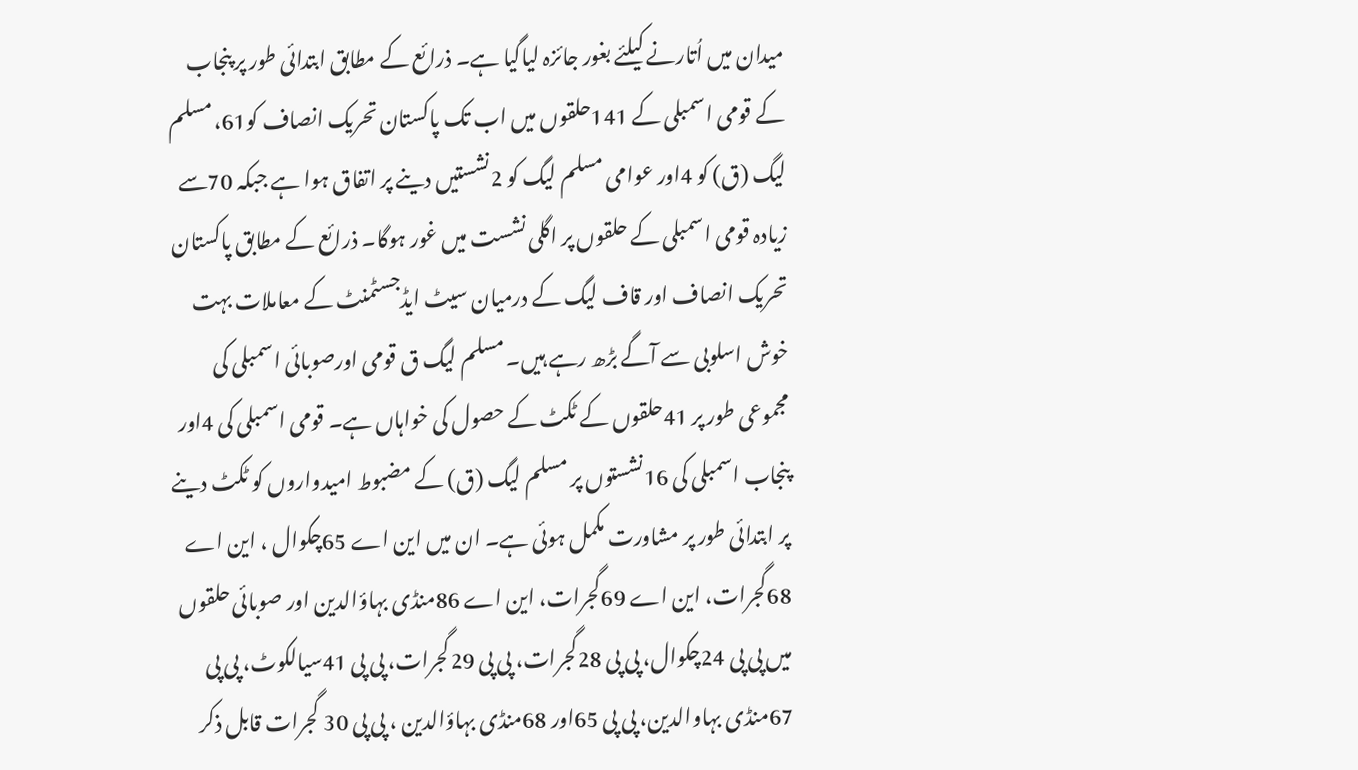میدان میں اُتارنے کیلئے بغور جائزہ لیاگیا ہے۔ ذرائع کے مطابق ابتدائی طور پر پنجاب کے قومی اسمبلی کے 141حلقوں میں اب تک پاکستان تحریک انصاف کو61، مسلم لیگ (ق) کو 4اور عوامی مسلم لیگ کو 2نشستیں دینے پر اتفاق ہوا ہے جبکہ 70سے زیادہ قومی اسمبلی کے حلقوں پر اگلی نشست میں غور ہوگا۔ ذرائع کے مطابق پاکستان تحریک انصاف اور قاف لیگ کے درمیان سیٹ ایڈجسٹمنٹ کے معاملات بہت خوش اسلوبی سے آگے بڑھ رہے ہیں۔ مسلم لیگ ق قومی اورصوبائی اسمبلی کی مجموعی طور پر 41حلقوں کے ٹکٹ کے حصول کی خواہاں ہے۔ قومی اسمبلی کی 4اور پنجاب اسمبلی کی 16نشستوں پر مسلم لیگ (ق) کے مضبوط امیدواروں کو ٹکٹ دینے پر ابتدائی طور پر مشاورت مکمل ہوئی ہے۔ ان میں این اے 65چکوال ، این اے 68گجرات، این اے 69گجرات، این اے 86منڈی بہاؤالدین اور صوبائی حلقوں میں پی پی 24چکوال، پی پی 28گجرات، پی پی 29گجرات، پی پی 41سیالکوٹ، پی پی 67منڈی بہاوالدین، پی پی 65اور 68منڈی بہاؤالدین ، پی پی 30 گجرات قابل ذکر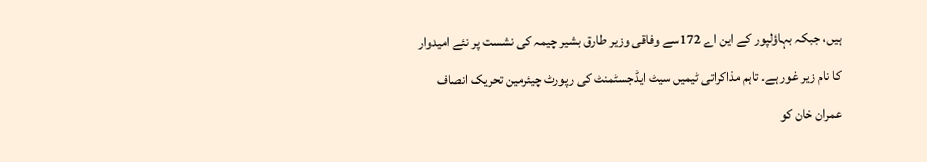ہیں، جبکہ بہاؤلپور کے این اے 172سے وفاقی وزیر طارق بشیر چیمہ کی نشست پر نئے امیدوار کا نام زیر غور ہے۔ تاہم مذاکراتی ٹیمیں سیٹ ایڈجسٹمنٹ کی رپورٹ چیئرمین تحریک انصاف عمران خان کو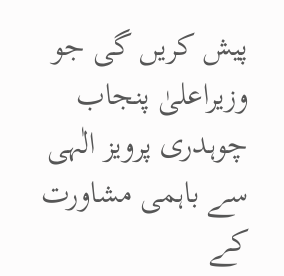پیش کریں گی جو وزیراعلیٰ پنجاب چوہدری پرویز الٰہی سے باہمی مشاورت کے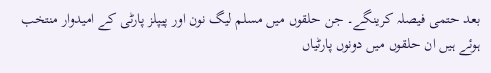بعد حتمی فیصلہ کرینگے۔ جن حلقوں میں مسلم لیگ نون اور پیپلز پارٹی کے امیدوار منتخب ہوئے ہیں ان حلقوں میں دونوں پارٹیاں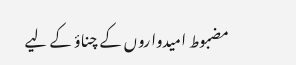مضبوط امیدواروں کے چناؤ کے لیے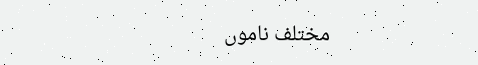مختلف ناموں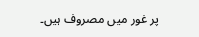پر غور میں مصروف ہیں۔